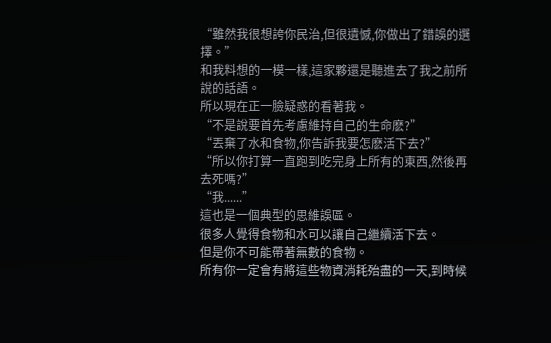“雖然我很想誇你民治,但很遺憾,你做出了錯誤的選擇。”
和我料想的一模一樣,這家夥還是聽進去了我之前所說的話語。
所以現在正一臉疑惑的看著我。
“不是說要首先考慮維持自己的生命麽?”
“丟棄了水和食物,你告訴我要怎麽活下去?”
“所以你打算一直跑到吃完身上所有的東西,然後再去死嗎?”
“我......”
這也是一個典型的思維誤區。
很多人覺得食物和水可以讓自己繼續活下去。
但是你不可能帶著無數的食物。
所有你一定會有將這些物資消耗殆盡的一天,到時候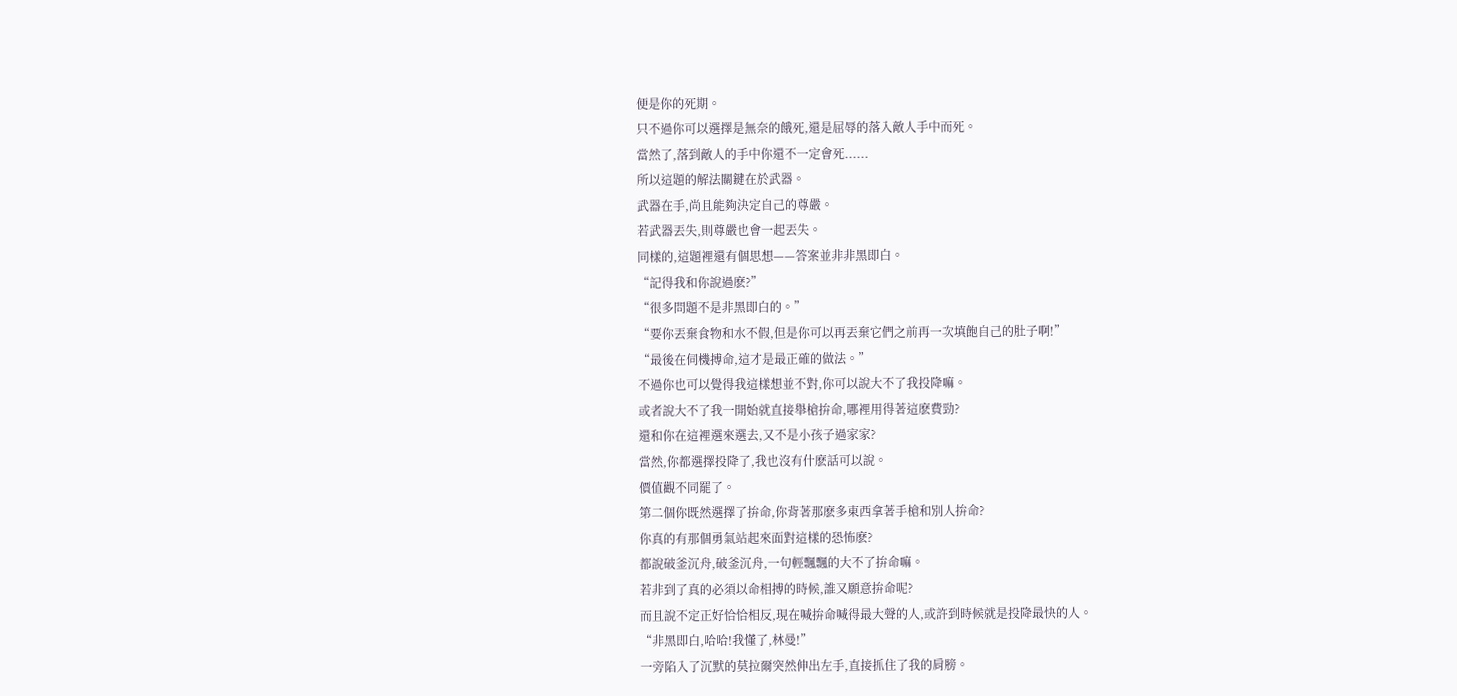便是你的死期。
只不過你可以選擇是無奈的餓死,還是屈辱的落入敵人手中而死。
當然了,落到敵人的手中你還不一定會死......
所以這題的解法關鍵在於武器。
武器在手,尚且能夠決定自己的尊嚴。
若武器丟失,則尊嚴也會一起丟失。
同樣的,這題裡還有個思想——答案並非非黑即白。
“記得我和你說過麽?”
“很多問題不是非黑即白的。”
“要你丟棄食物和水不假,但是你可以再丟棄它們之前再一次填飽自己的肚子啊!”
“最後在伺機搏命,這才是最正確的做法。”
不過你也可以覺得我這樣想並不對,你可以說大不了我投降嘛。
或者說大不了我一開始就直接舉槍拚命,哪裡用得著這麽費勁?
還和你在這裡選來選去,又不是小孩子過家家?
當然,你都選擇投降了,我也沒有什麽話可以說。
價值觀不同罷了。
第二個你既然選擇了拚命,你背著那麽多東西拿著手槍和別人拚命?
你真的有那個勇氣站起來面對這樣的恐怖麽?
都說破釜沉舟,破釜沉舟,一句輕飄飄的大不了拚命嘛。
若非到了真的必須以命相搏的時候,誰又願意拚命呢?
而且說不定正好恰恰相反,現在喊拚命喊得最大聲的人,或許到時候就是投降最快的人。
“非黑即白,哈哈!我懂了,林曼!”
一旁陷入了沉默的莫拉爾突然伸出左手,直接抓住了我的肩膀。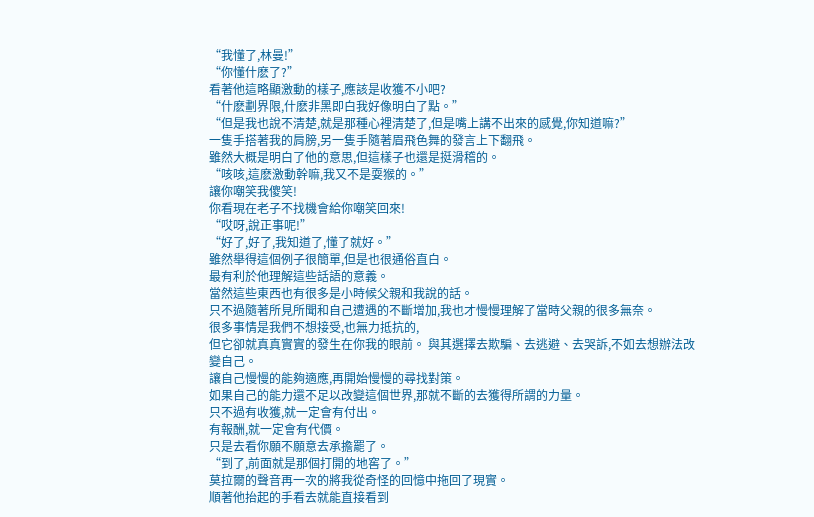“我懂了,林曼!”
“你懂什麽了?”
看著他這略顯激動的樣子,應該是收獲不小吧?
“什麽劃界限,什麽非黑即白我好像明白了點。”
“但是我也說不清楚,就是那種心裡清楚了,但是嘴上講不出來的感覺,你知道嘛?”
一隻手搭著我的肩膀,另一隻手隨著眉飛色舞的發言上下翻飛。
雖然大概是明白了他的意思,但這樣子也還是挺滑稽的。
“咳咳,這麽激動幹嘛,我又不是耍猴的。”
讓你嘲笑我傻笑!
你看現在老子不找機會給你嘲笑回來!
“哎呀,說正事呢!”
“好了,好了,我知道了,懂了就好。”
雖然舉得這個例子很簡單,但是也很通俗直白。
最有利於他理解這些話語的意義。
當然這些東西也有很多是小時候父親和我說的話。
只不過隨著所見所聞和自己遭遇的不斷增加,我也才慢慢理解了當時父親的很多無奈。
很多事情是我們不想接受,也無力抵抗的,
但它卻就真真實實的發生在你我的眼前。 與其選擇去欺騙、去逃避、去哭訴,不如去想辦法改變自己。
讓自己慢慢的能夠適應,再開始慢慢的尋找對策。
如果自己的能力還不足以改變這個世界,那就不斷的去獲得所謂的力量。
只不過有收獲,就一定會有付出。
有報酬,就一定會有代價。
只是去看你願不願意去承擔罷了。
“到了,前面就是那個打開的地窖了。”
莫拉爾的聲音再一次的將我從奇怪的回憶中拖回了現實。
順著他抬起的手看去就能直接看到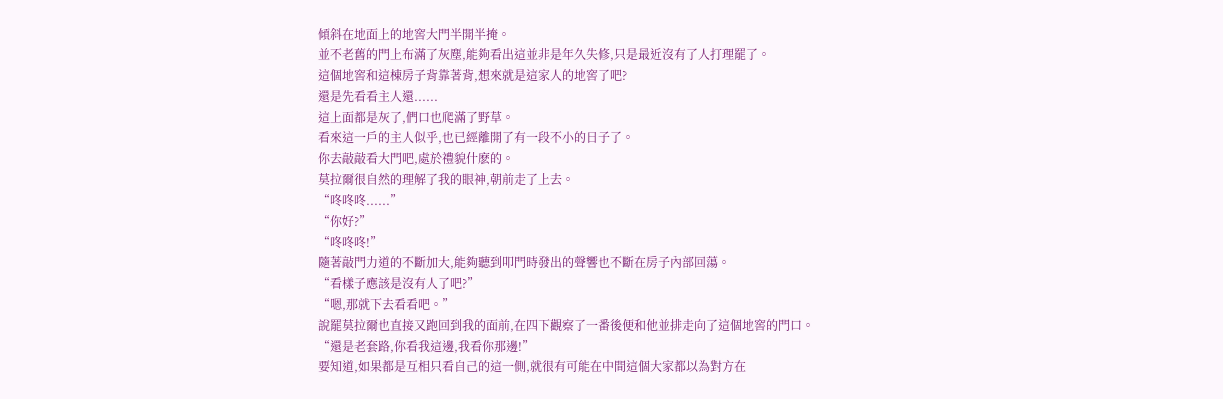傾斜在地面上的地窖大門半開半掩。
並不老舊的門上布滿了灰塵,能夠看出這並非是年久失修,只是最近沒有了人打理罷了。
這個地窖和這棟房子背靠著背,想來就是這家人的地窖了吧?
還是先看看主人還......
這上面都是灰了,們口也爬滿了野草。
看來這一戶的主人似乎,也已經離開了有一段不小的日子了。
你去敲敲看大門吧,處於禮貌什麽的。
莫拉爾很自然的理解了我的眼神,朝前走了上去。
“咚咚咚......”
“你好?”
“咚咚咚!”
隨著敲門力道的不斷加大,能夠聽到叩門時發出的聲響也不斷在房子內部回蕩。
“看樣子應該是沒有人了吧?”
“嗯,那就下去看看吧。”
說罷莫拉爾也直接又跑回到我的面前,在四下觀察了一番後便和他並排走向了這個地窖的門口。
“還是老套路,你看我這邊,我看你那邊!”
要知道,如果都是互相只看自己的這一側,就很有可能在中間這個大家都以為對方在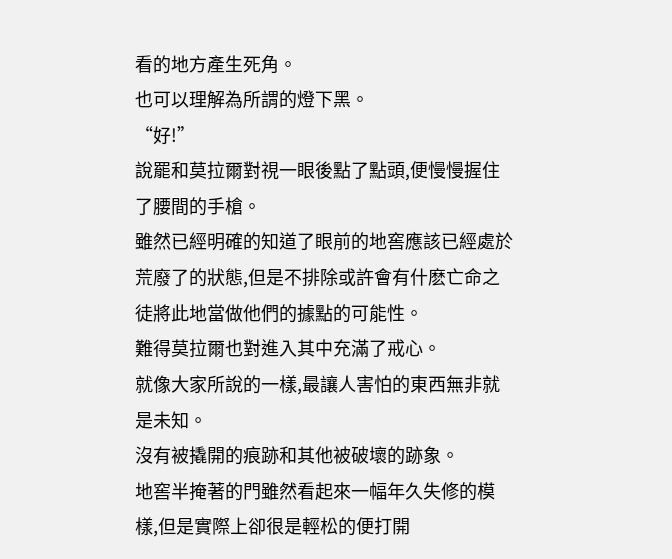看的地方產生死角。
也可以理解為所謂的燈下黑。
“好!”
說罷和莫拉爾對視一眼後點了點頭,便慢慢握住了腰間的手槍。
雖然已經明確的知道了眼前的地窖應該已經處於荒廢了的狀態,但是不排除或許會有什麽亡命之徒將此地當做他們的據點的可能性。
難得莫拉爾也對進入其中充滿了戒心。
就像大家所說的一樣,最讓人害怕的東西無非就是未知。
沒有被撬開的痕跡和其他被破壞的跡象。
地窖半掩著的門雖然看起來一幅年久失修的模樣,但是實際上卻很是輕松的便打開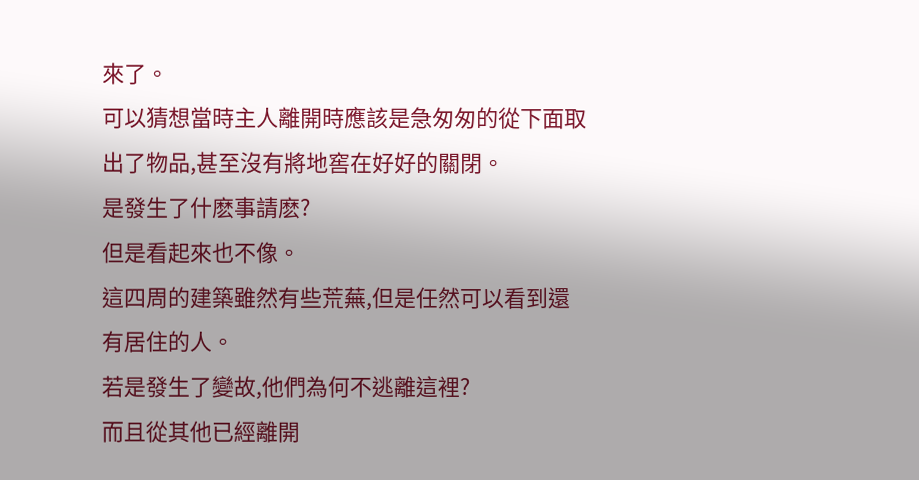來了。
可以猜想當時主人離開時應該是急匆匆的從下面取出了物品,甚至沒有將地窖在好好的關閉。
是發生了什麽事請麽?
但是看起來也不像。
這四周的建築雖然有些荒蕪,但是任然可以看到還有居住的人。
若是發生了變故,他們為何不逃離這裡?
而且從其他已經離開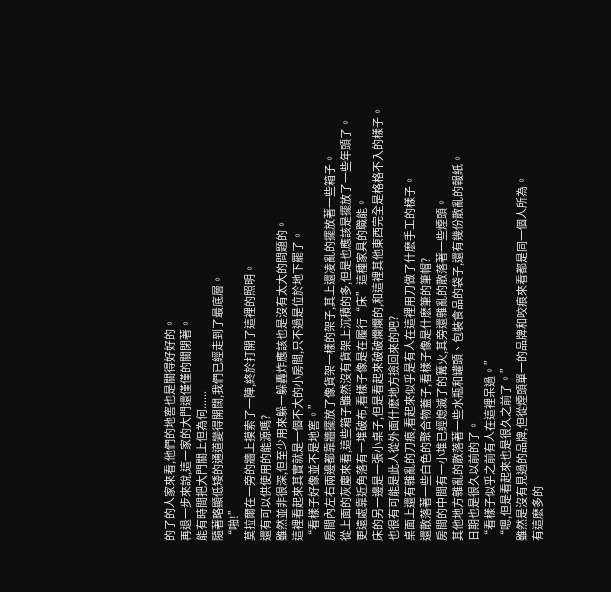的了的人家來看,他們的地窖也是關得好好的。
再退一步來說,這一家的大門還僅僅的關閉著。
能有時間把大門關上但為何......
隨著略顯低矮的通道變得開闊,我們已經走到了最底層。
“啪!”
莫拉爾在一旁的牆上摸索了一陣,終於打開了這裡的照明。
還有可以供使用的能源嗎?
雖然並非很深,但至少用來躲一躲轟炸應該也是沒有太大的問題的。
這裡看起來其實就是一個不大的小房間,只不過是位於地下罷了。
“看樣子好像並不是地窖。”
房間內左右兩邊都靠牆擺放了像貨架一樣的架子,其上還凌亂的擺放著一些箱子。
從上面的灰塵來看,這些箱子雖然沒有貨架上沉積的多,但是也應該是擺放了一些年頭了。
更遠處靠近角落有一堆破布,看樣子像是在履行“床”這種家具的職能。
床的另一邊是一張小桌子,但是看起來破破爛爛的,和這裡其他東西完全是格格不入的樣子。
也很有可能是此人從外面什麽地方撿回來的吧?
桌面上還有雜亂的刀痕,看起來似乎是有人在這裡用刀做了什麽手工的樣子。
還散落著一些白色的聚合物蓋子,看樣子像是什麽筆的筆帽?
房間的中間有一小堆已經熄滅了的篝火,其旁還雜亂的散落著一些煙頭。
其他地方雜亂的散落著一些水瓶和罐頭、包裝食品的袋子,還有幾份散亂的報紙。
日期也是很久以前的了。
“看樣子似乎之前有人在這裡呆過。”
“嗯,但是看起來也是很久之前了。”
雖然是沒有見過的品牌,但從煙頭單一的品牌和咬痕來看都是同一個人所為。
有這麽多的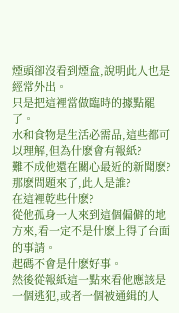煙頭卻沒看到煙盒,說明此人也是經常外出。
只是把這裡當做臨時的據點罷了。
水和食物是生活必需品,這些都可以理解,但為什麽會有報紙?
難不成他還在關心最近的新聞麽?
那麽問題來了,此人是誰?
在這裡乾些什麽?
從他孤身一人來到這個偏僻的地方來,看一定不是什麽上得了台面的事請。
起碼不會是什麽好事。
然後從報紙這一點來看他應該是一個逃犯,或者一個被通緝的人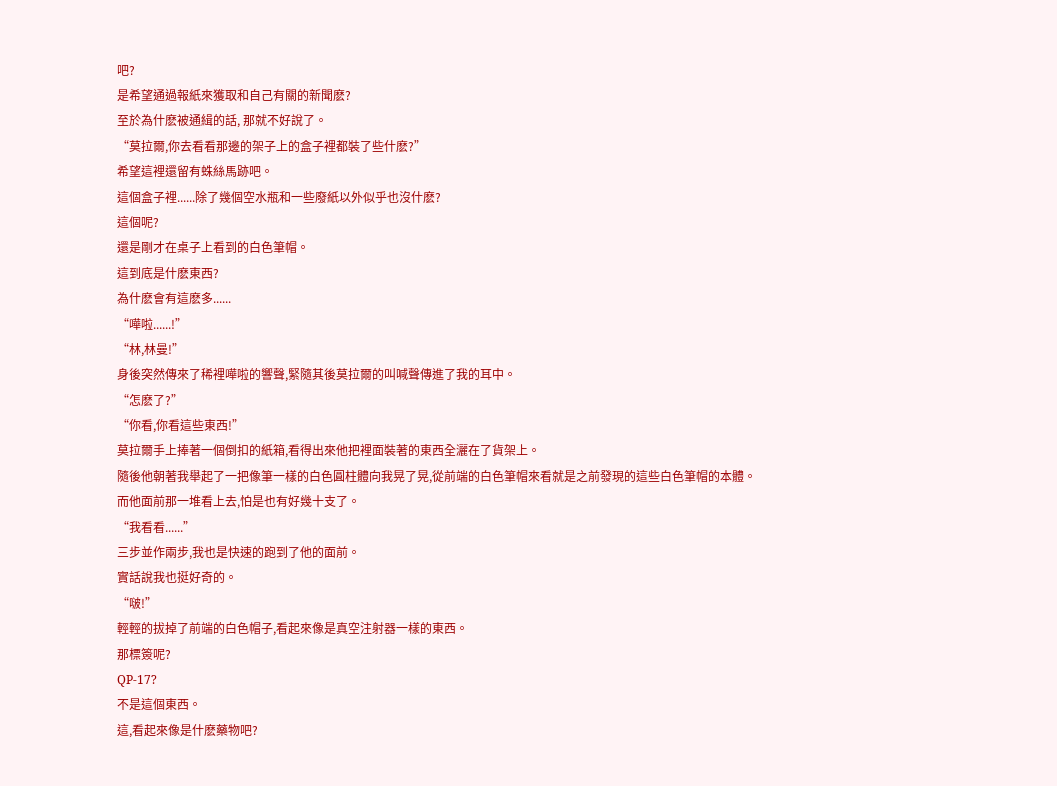吧?
是希望通過報紙來獲取和自己有關的新聞麽?
至於為什麽被通緝的話, 那就不好說了。
“莫拉爾,你去看看那邊的架子上的盒子裡都裝了些什麽?”
希望這裡還留有蛛絲馬跡吧。
這個盒子裡......除了幾個空水瓶和一些廢紙以外似乎也沒什麽?
這個呢?
還是剛才在桌子上看到的白色筆帽。
這到底是什麽東西?
為什麽會有這麽多......
“嘩啦......!”
“林,林曼!”
身後突然傳來了稀裡嘩啦的響聲,緊隨其後莫拉爾的叫喊聲傳進了我的耳中。
“怎麽了?”
“你看,你看這些東西!”
莫拉爾手上捧著一個倒扣的紙箱,看得出來他把裡面裝著的東西全灑在了貨架上。
隨後他朝著我舉起了一把像筆一樣的白色圓柱體向我晃了晃,從前端的白色筆帽來看就是之前發現的這些白色筆帽的本體。
而他面前那一堆看上去,怕是也有好幾十支了。
“我看看......”
三步並作兩步,我也是快速的跑到了他的面前。
實話說我也挺好奇的。
“啵!”
輕輕的拔掉了前端的白色帽子,看起來像是真空注射器一樣的東西。
那標簽呢?
QP-17?
不是這個東西。
這,看起來像是什麽藥物吧?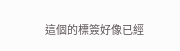這個的標簽好像已經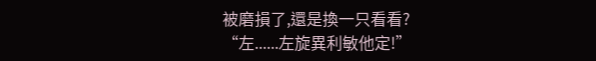被磨損了,還是換一只看看?
“左......左旋異利敏他定!”